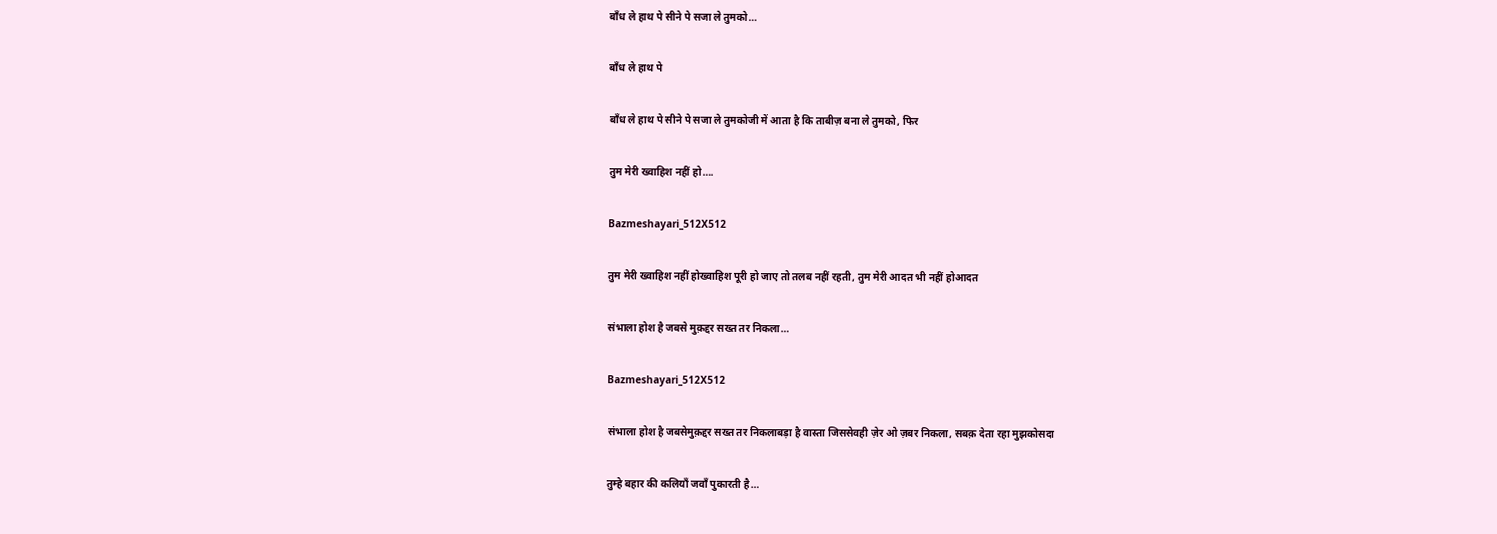बाँध ले हाथ पे सीने पे सजा ले तुमको…

बाँध ले हाथ पे

बाँध ले हाथ पे सीने पे सजा ले तुमकोजी में आता है कि ताबीज़ बना ले तुमको, फिर

तुम मेरी ख्वाहिश नहीं हो….

Bazmeshayari_512X512

तुम मेरी ख्वाहिश नहीं होख्वाहिश पूरी हो जाए तो तलब नहीं रहती, तुम मेरी आदत भी नहीं होआदत

संभाला होश है जबसे मुक़द्दर सख्त तर निकला…

Bazmeshayari_512X512

संभाला होश है जबसेमुक़द्दर सख्त तर निकलाबड़ा है वास्ता जिससेवही ज़ेर ओ ज़बर निकला, सबक़ देता रहा मुझकोसदा

तुम्हे बहार की कलियाँ जवाँ पुकारती है…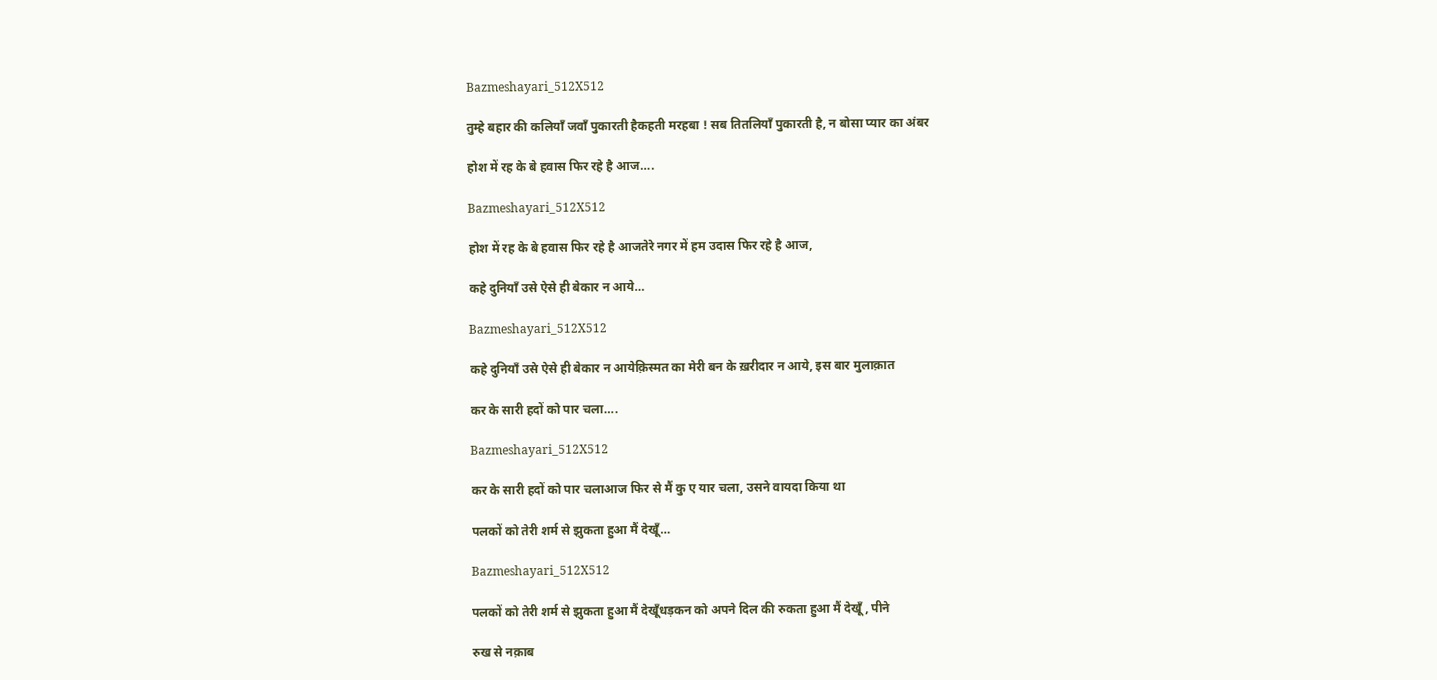Bazmeshayari_512X512

तुम्हे बहार की कलियाँ जवाँ पुकारती हैकहती मरहबा ! सब तितलियाँ पुकारती है, न बोसा प्यार का अंबर

होश में रह के बे हवास फिर रहे है आज….

Bazmeshayari_512X512

होश में रह के बे हवास फिर रहे है आजतेरे नगर में हम उदास फिर रहे है आज,

कहे दुनियाँ उसे ऐसे ही बेकार न आये…

Bazmeshayari_512X512

कहे दुनियाँ उसे ऐसे ही बेकार न आयेक़िस्मत का मेरी बन के ख़रीदार न आये, इस बार मुलाक़ात

कर के सारी हदों को पार चला….

Bazmeshayari_512X512

कर के सारी हदों को पार चलाआज फिर से मैं कु ए यार चला, उसने वायदा किया था

पलकों को तेरी शर्म से झुकता हुआ मैं देखूँ…

Bazmeshayari_512X512

पलकों को तेरी शर्म से झुकता हुआ मैं देखूँधड़कन को अपने दिल की रुकता हुआ मैं देखूँ, पीने

रुख से नक़ाब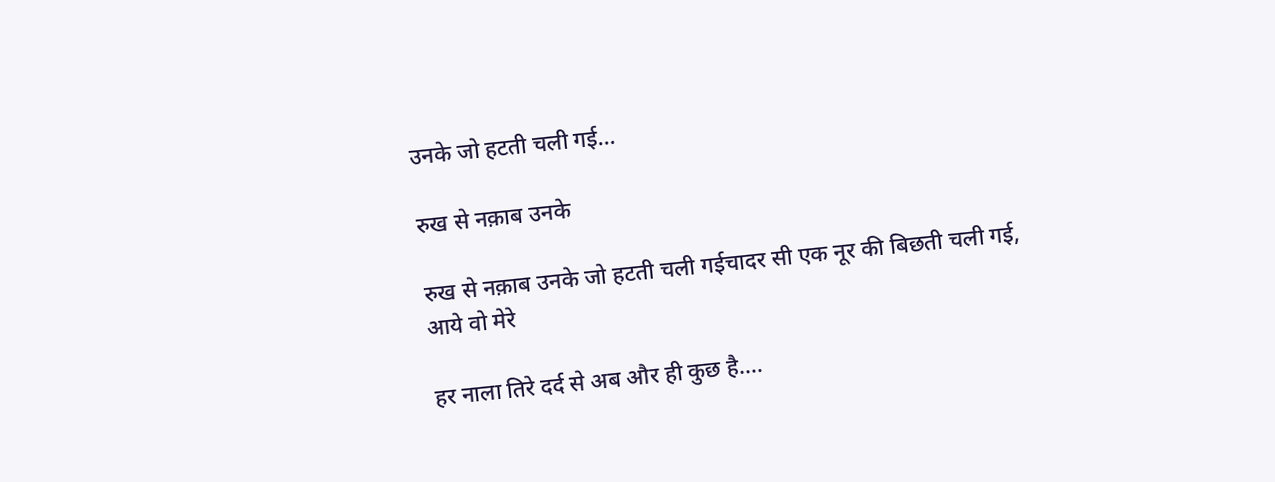उनके जो हटती चली गई…

रुख से नक़ाब उनके

रुख से नक़ाब उनके जो हटती चली गईचादर सी एक नूर की बिछती चली गई, आये वो मेरे

हर नाला तिरे दर्द से अब और ही कुछ है….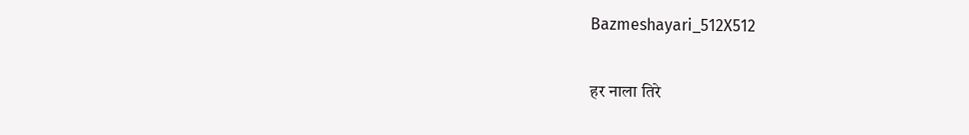Bazmeshayari_512X512

हर नाला तिरे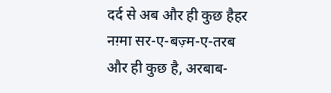दर्द से अब और ही कुछ हैहर नग़्मा सर-ए-बज़्म-ए-तरब और ही कुछ है, अरबाब-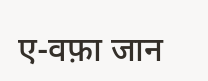ए-वफ़ा जान